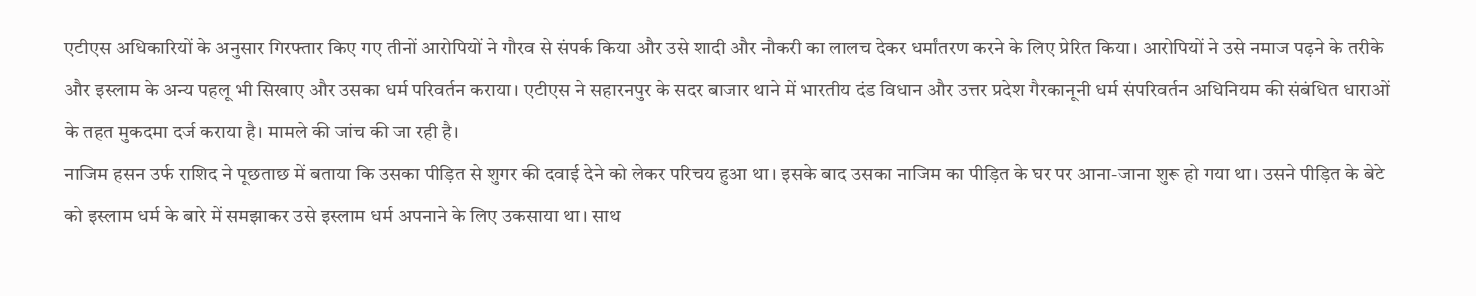एटीएस अधिकारियों के अनुसार गिरफ्तार किए गए तीनों आरोपियों ने गौरव से संपर्क किया और उसे शादी और नौकरी का लालच देकर धर्मांतरण करने के लिए प्रेरित किया। आरोपियों ने उसे नमाज पढ़ने के तरीके और इस्लाम के अन्य पहलू भी सिखाए और उसका धर्म परिवर्तन कराया। एटीएस ने सहारनपुर के सदर बाजार थाने में भारतीय दंड विधान और उत्तर प्रदेश गैरकानूनी धर्म संपरिवर्तन अधिनियम की संबंधित धाराओं के तहत मुकदमा दर्ज कराया है। मामले की जांच की जा रही है।
नाजिम हसन उर्फ राशिद ने पूछताछ में बताया कि उसका पीड़ित से शुगर की दवाई देने को लेकर परिचय हुआ था। इसके बाद उसका नाजिम का पीड़ित के घर पर आना-जाना शुरू हो गया था। उसने पीड़ित के बेटे को इस्लाम धर्म के बारे में समझाकर उसे इस्लाम धर्म अपनाने के लिए उकसाया था। साथ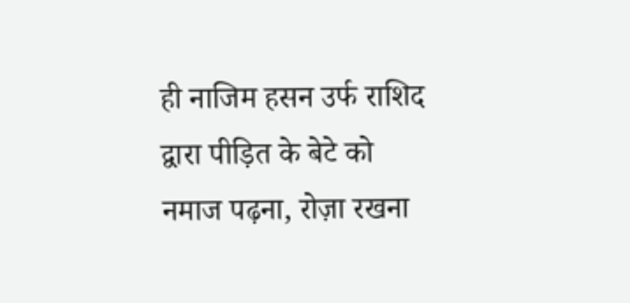ही नाजिम हसन उर्फ राशिद द्वारा पीड़ित के बेटे को नमाज पढ़ना, रोज़ा रखना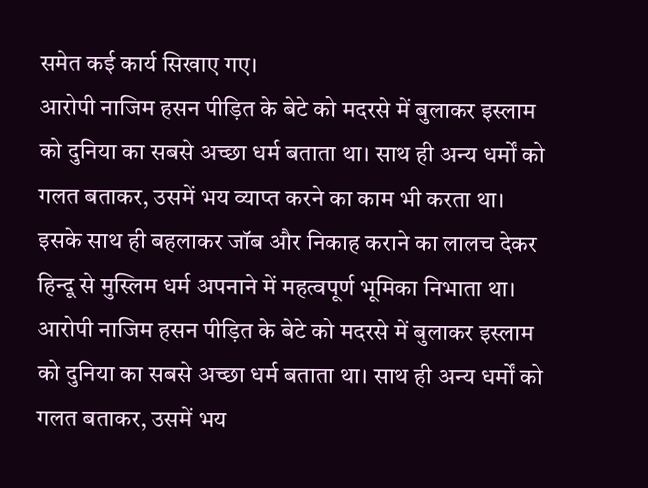समेत कई कार्य सिखाए गए।
आरोपी नाजिम हसन पीड़ित के बेटे को मदरसे में बुलाकर इस्लाम को दुनिया का सबसे अच्छा धर्म बताता था। साथ ही अन्य धर्मों को गलत बताकर, उसमें भय व्याप्त करने का काम भी करता था। इसके साथ ही बहलाकर जॉब और निकाह कराने का लालच देकर हिन्दू से मुस्लिम धर्म अपनाने में महत्वपूर्ण भूमिका निभाता था।
आरोपी नाजिम हसन पीड़ित के बेटे को मदरसे में बुलाकर इस्लाम को दुनिया का सबसे अच्छा धर्म बताता था। साथ ही अन्य धर्मों को गलत बताकर, उसमें भय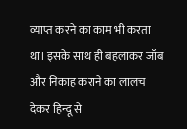व्याप्त करने का काम भी करता था। इसके साथ ही बहलाकर जॉब और निकाह कराने का लालच देकर हिन्दू से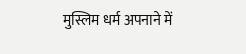मुस्लिम धर्म अपनाने में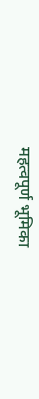महत्वपूर्ण भूमिका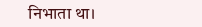निभाता था।